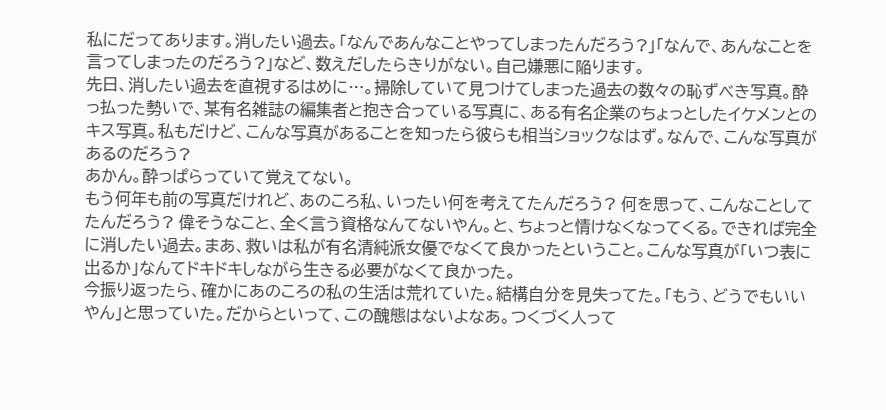私にだってあります。消したい過去。「なんであんなことやってしまったんだろう?」「なんで、あんなことを言ってしまったのだろう?」など、数えだしたらきりがない。自己嫌悪に陥ります。
先日、消したい過去を直視するはめに…。掃除していて見つけてしまった過去の数々の恥ずべき写真。酔っ払った勢いで、某有名雑誌の編集者と抱き合っている写真に、ある有名企業のちょっとしたイケメンとのキス写真。私もだけど、こんな写真があることを知ったら彼らも相当ショックなはず。なんで、こんな写真があるのだろう?
あかん。酔っぱらっていて覚えてない。
もう何年も前の写真だけれど、あのころ私、いったい何を考えてたんだろう? 何を思って、こんなことしてたんだろう? 偉そうなこと、全く言う資格なんてないやん。と、ちょっと情けなくなってくる。できれば完全に消したい過去。まあ、救いは私が有名清純派女優でなくて良かったということ。こんな写真が「いつ表に出るか」なんてドキドキしながら生きる必要がなくて良かった。
今振り返ったら、確かにあのころの私の生活は荒れていた。結構自分を見失ってた。「もう、どうでもいいやん」と思っていた。だからといって、この醜態はないよなあ。つくづく人って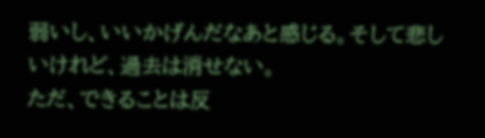弱いし、いいかげんだなあと感じる。そして悲しいけれど、過去は消せない。
ただ、できることは反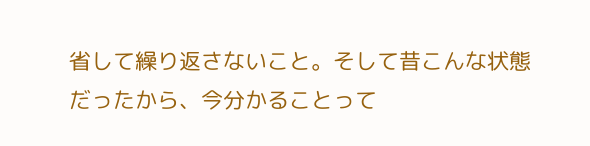省して繰り返さないこと。そして昔こんな状態だったから、今分かることって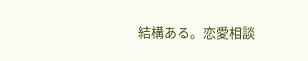結構ある。恋愛相談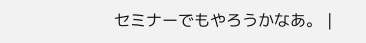セミナーでもやろうかなあ。 |